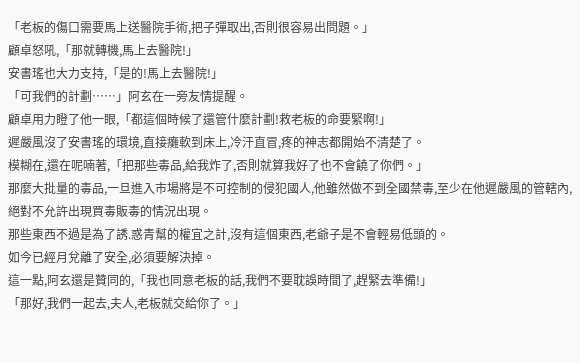「老板的傷口需要馬上送醫院手術,把子彈取出,否則很容易出問題。」
顧卓怒吼,「那就轉機,馬上去醫院!」
安書瑤也大力支持,「是的!馬上去醫院!」
「可我們的計劃……」阿玄在一旁友情提醒。
顧卓用力瞪了他一眼,「都這個時候了還管什麼計劃!救老板的命要緊啊!」
遲嚴風沒了安書瑤的環境,直接癱軟到床上,冷汗直冒,疼的神志都開始不清楚了。
模糊在,還在呢喃著,「把那些毒品,給我炸了,否則就算我好了也不會饒了你們。」
那麼大批量的毒品,一旦進入市場將是不可控制的侵犯國人,他雖然做不到全國禁毒,至少在他遲嚴風的管轄內,絕對不允許出現買毒販毒的情況出現。
那些東西不過是為了誘.惑青幫的權宜之計,沒有這個東西,老爺子是不會輕易低頭的。
如今已經月兌離了安全,必須要解決掉。
這一點,阿玄還是贊同的,「我也同意老板的話,我們不要耽誤時間了,趕緊去準備!」
「那好,我們一起去,夫人,老板就交給你了。」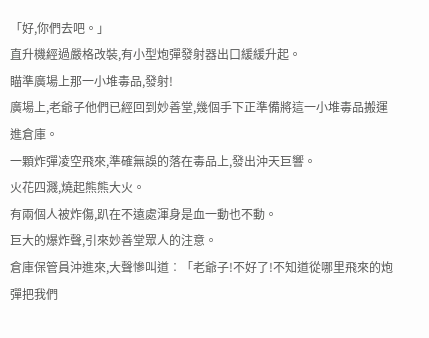「好,你們去吧。」
直升機經過嚴格改裝,有小型炮彈發射器出口緩緩升起。
瞄準廣場上那一小堆毒品,發射!
廣場上,老爺子他們已經回到妙善堂,幾個手下正準備將這一小堆毒品搬運進倉庫。
一顆炸彈凌空飛來,準確無誤的落在毒品上,發出沖天巨響。
火花四濺,燒起熊熊大火。
有兩個人被炸傷,趴在不遠處渾身是血一動也不動。
巨大的爆炸聲,引來妙善堂眾人的注意。
倉庫保管員沖進來,大聲慘叫道︰「老爺子!不好了!不知道從哪里飛來的炮彈把我們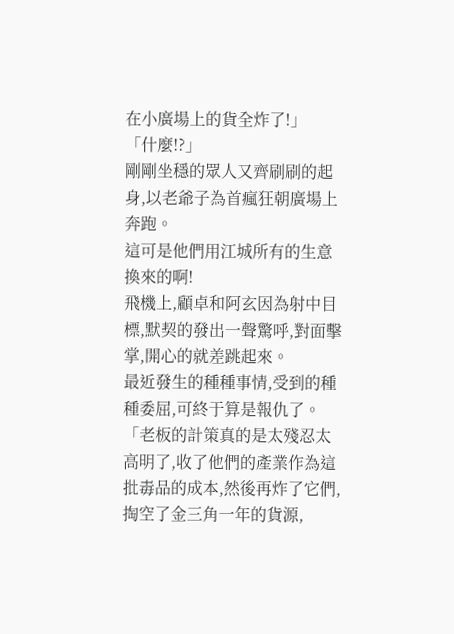在小廣場上的貨全炸了!」
「什麼!?」
剛剛坐穩的眾人又齊刷刷的起身,以老爺子為首瘋狂朝廣場上奔跑。
這可是他們用江城所有的生意換來的啊!
飛機上,顧卓和阿玄因為射中目標,默契的發出一聲驚呼,對面擊掌,開心的就差跳起來。
最近發生的種種事情,受到的種種委屈,可終于算是報仇了。
「老板的計策真的是太殘忍太高明了,收了他們的產業作為這批毒品的成本,然後再炸了它們,掏空了金三角一年的貨源,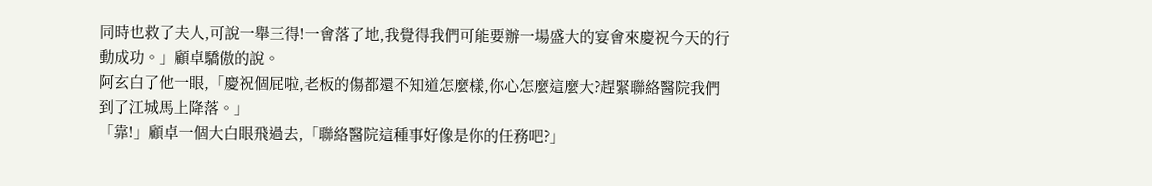同時也救了夫人,可說一舉三得!一會落了地,我覺得我們可能要辦一場盛大的宴會來慶祝今天的行動成功。」顧卓驕傲的說。
阿玄白了他一眼,「慶祝個屁啦,老板的傷都還不知道怎麼樣,你心怎麼這麼大?趕緊聯絡醫院我們到了江城馬上降落。」
「靠!」顧卓一個大白眼飛過去,「聯絡醫院這種事好像是你的任務吧?」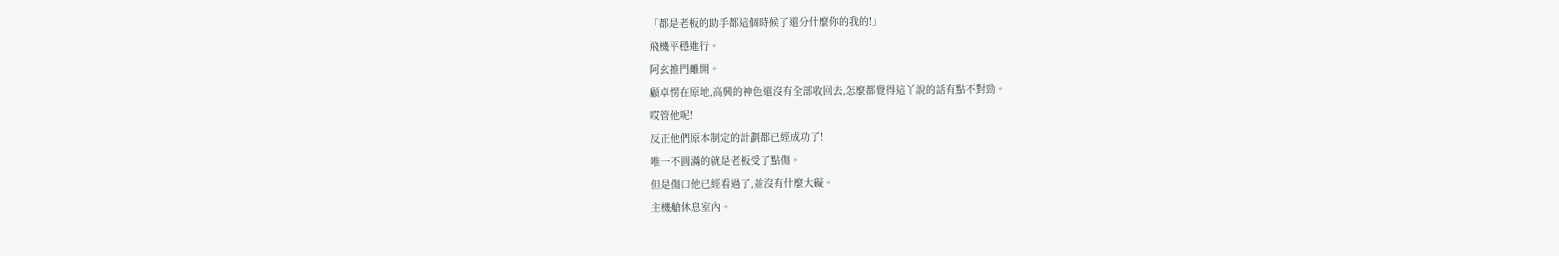「都是老板的助手都這個時候了還分什麼你的我的!」
飛機平穩進行。
阿玄推門離開。
顧卓愣在原地,高興的神色還沒有全部收回去,怎麼都覺得這丫說的話有點不對勁。
哎管他呢!
反正他們原本制定的計劃都已經成功了!
唯一不圓滿的就是老板受了點傷。
但是傷口他已經看過了,並沒有什麼大礙。
主機艙休息室內。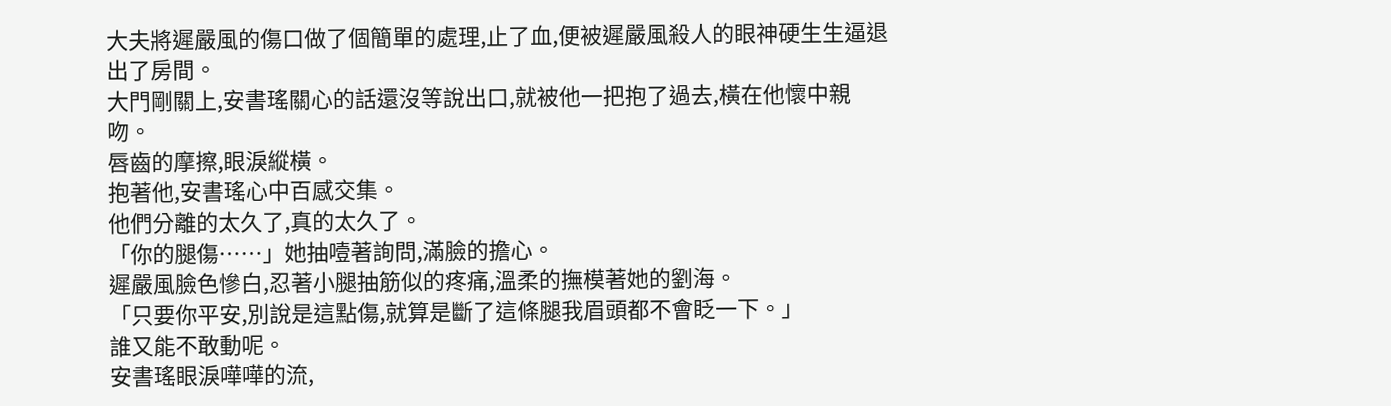大夫將遲嚴風的傷口做了個簡單的處理,止了血,便被遲嚴風殺人的眼神硬生生逼退出了房間。
大門剛關上,安書瑤關心的話還沒等說出口,就被他一把抱了過去,橫在他懷中親吻。
唇齒的摩擦,眼淚縱橫。
抱著他,安書瑤心中百感交集。
他們分離的太久了,真的太久了。
「你的腿傷……」她抽噎著詢問,滿臉的擔心。
遲嚴風臉色慘白,忍著小腿抽筋似的疼痛,溫柔的撫模著她的劉海。
「只要你平安,別說是這點傷,就算是斷了這條腿我眉頭都不會眨一下。」
誰又能不敢動呢。
安書瑤眼淚嘩嘩的流,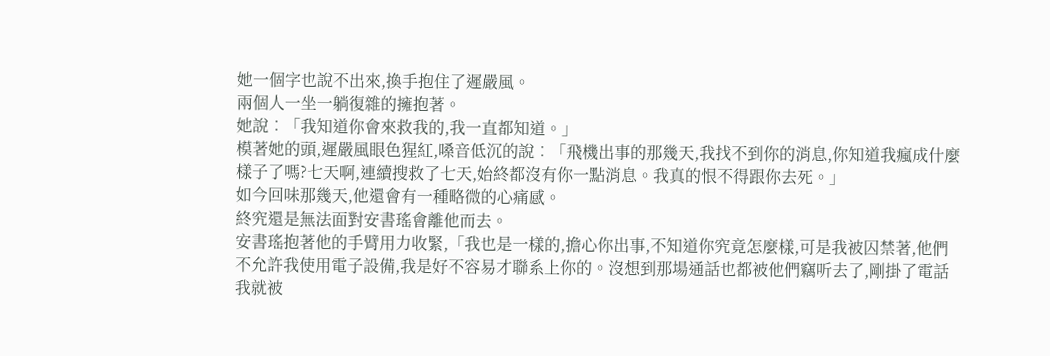她一個字也說不出來,換手抱住了遲嚴風。
兩個人一坐一躺復雜的擁抱著。
她說︰「我知道你會來救我的,我一直都知道。」
模著她的頭,遲嚴風眼色猩紅,嗓音低沉的說︰「飛機出事的那幾天,我找不到你的消息,你知道我瘋成什麼樣子了嗎?七天啊,連續搜救了七天,始終都沒有你一點消息。我真的恨不得跟你去死。」
如今回味那幾天,他還會有一種略微的心痛感。
終究還是無法面對安書瑤會離他而去。
安書瑤抱著他的手臂用力收緊,「我也是一樣的,擔心你出事,不知道你究竟怎麼樣,可是我被囚禁著,他們不允許我使用電子設備,我是好不容易才聯系上你的。沒想到那場通話也都被他們竊听去了,剛掛了電話我就被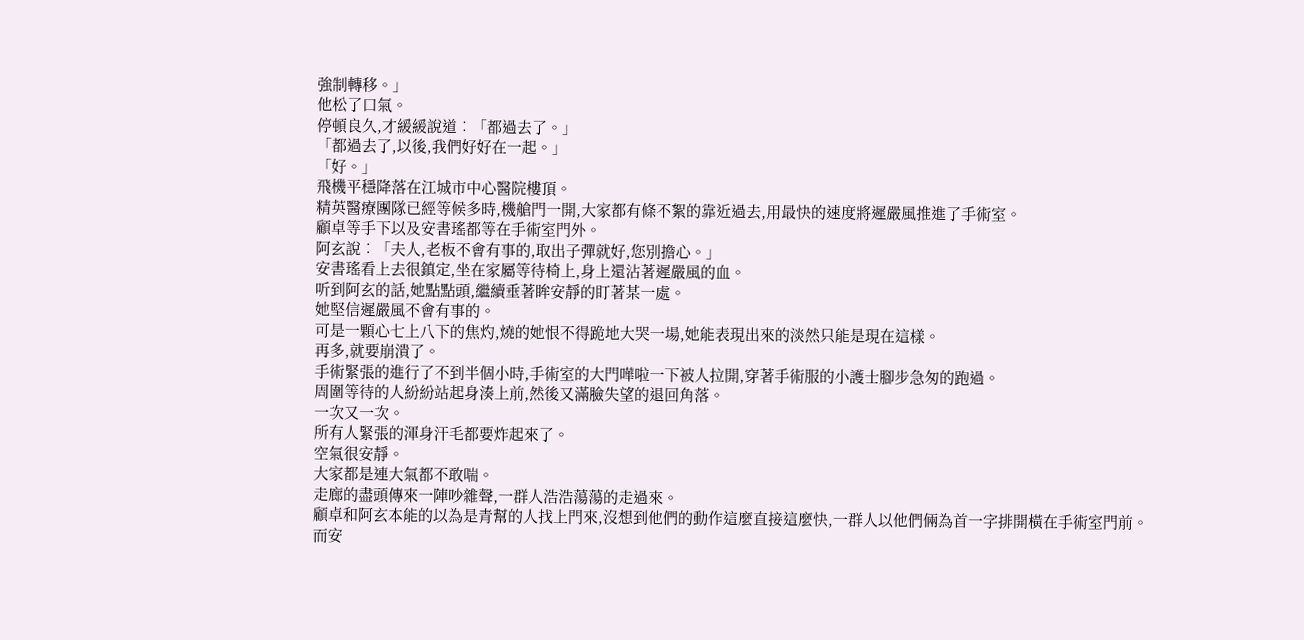強制轉移。」
他松了口氣。
停頓良久,才緩緩說道︰「都過去了。」
「都過去了,以後,我們好好在一起。」
「好。」
飛機平穩降落在江城市中心醫院樓頂。
精英醫療團隊已經等候多時,機艙門一開,大家都有條不絮的靠近過去,用最快的速度將遲嚴風推進了手術室。
顧卓等手下以及安書瑤都等在手術室門外。
阿玄說︰「夫人,老板不會有事的,取出子彈就好,您別擔心。」
安書瑤看上去很鎮定,坐在家屬等待椅上,身上還沾著遲嚴風的血。
听到阿玄的話,她點點頭,繼續垂著眸安靜的盯著某一處。
她堅信遲嚴風不會有事的。
可是一顆心七上八下的焦灼,燒的她恨不得跪地大哭一場,她能表現出來的淡然只能是現在這樣。
再多,就要崩潰了。
手術緊張的進行了不到半個小時,手術室的大門嘩啦一下被人拉開,穿著手術服的小護士腳步急匆的跑過。
周圍等待的人紛紛站起身湊上前,然後又滿臉失望的退回角落。
一次又一次。
所有人緊張的渾身汗毛都要炸起來了。
空氣很安靜。
大家都是連大氣都不敢喘。
走廊的盡頭傳來一陣吵雜聲,一群人浩浩蕩蕩的走過來。
顧卓和阿玄本能的以為是青幫的人找上門來,沒想到他們的動作這麼直接這麼快,一群人以他們倆為首一字排開橫在手術室門前。
而安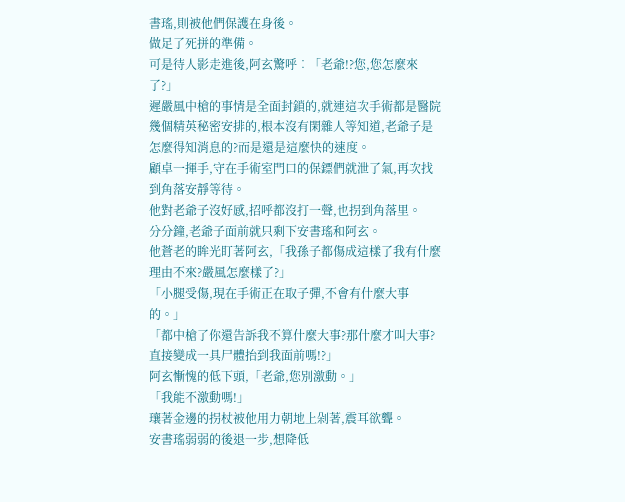書瑤,則被他們保護在身後。
做足了死拼的準備。
可是待人影走進後,阿玄驚呼︰「老爺!?您,您怎麼來了?」
遲嚴風中槍的事情是全面封鎖的,就連這次手術都是醫院幾個精英秘密安排的,根本沒有閑雜人等知道,老爺子是怎麼得知消息的?而是還是這麼快的速度。
顧卓一揮手,守在手術室門口的保鏢們就泄了氣,再次找到角落安靜等待。
他對老爺子沒好感,招呼都沒打一聲,也拐到角落里。
分分鐘,老爺子面前就只剩下安書瑤和阿玄。
他蒼老的眸光盯著阿玄,「我孫子都傷成這樣了我有什麼理由不來?嚴風怎麼樣了?」
「小腿受傷,現在手術正在取子彈,不會有什麼大事的。」
「都中槍了你還告訴我不算什麼大事?那什麼才叫大事?直接變成一具尸體抬到我面前嗎!?」
阿玄慚愧的低下頭,「老爺,您別激動。」
「我能不激動嗎!」
瓖著金邊的拐杖被他用力朝地上剁著,震耳欲聾。
安書瑤弱弱的後退一步,想降低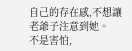自己的存在感,不想讓老爺子注意到她。
不是害怕,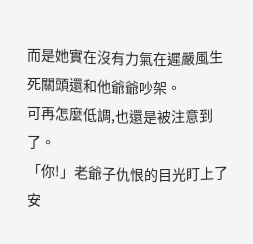而是她實在沒有力氣在遲嚴風生死關頭還和他爺爺吵架。
可再怎麼低調,也還是被注意到了。
「你!」老爺子仇恨的目光盯上了安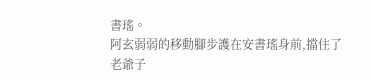書瑤。
阿玄弱弱的移動腳步護在安書瑤身前,擋住了老爺子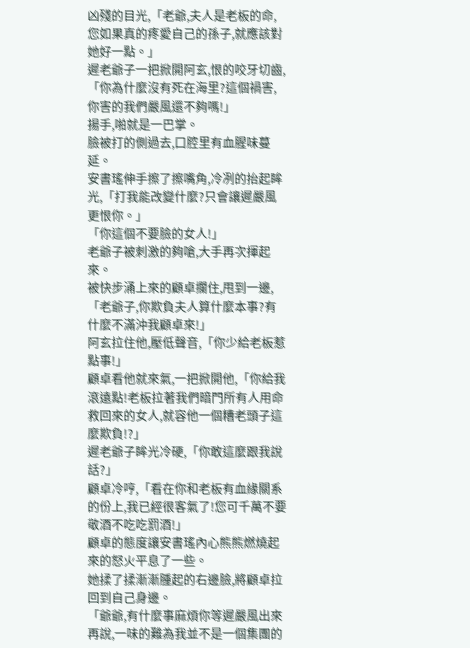凶殘的目光,「老爺,夫人是老板的命,您如果真的疼愛自己的孫子,就應該對她好一點。」
遲老爺子一把掀開阿玄,恨的咬牙切齒,「你為什麼沒有死在海里?這個禍害,你害的我們嚴風還不夠嗎!」
揚手,啪就是一巴掌。
臉被打的側過去,口腔里有血腥味蔓延。
安書瑤伸手擦了擦嘴角,冷冽的抬起眸光,「打我能改變什麼?只會讓遲嚴風更恨你。」
「你這個不要臉的女人!」
老爺子被刺激的夠嗆,大手再次揮起來。
被快步涌上來的顧卓攔住,甩到一邊,「老爺子,你欺負夫人算什麼本事?有什麼不滿沖我顧卓來!」
阿玄拉住他,壓低聲音,「你少給老板惹點事!」
顧卓看他就來氣,一把掀開他,「你給我滾遠點!老板拉著我們暗門所有人用命救回來的女人,就容他一個糟老頭子這麼欺負!?」
遲老爺子眸光冷硬,「你敢這麼跟我說話?」
顧卓冷哼,「看在你和老板有血緣關系的份上,我已經很客氣了!您可千萬不要敬酒不吃吃罰酒!」
顧卓的態度讓安書瑤內心熊熊燃燒起來的怒火平息了一些。
她揉了揉漸漸腫起的右邊臉,將顧卓拉回到自己身邊。
「爺爺,有什麼事麻煩你等遲嚴風出來再說,一味的難為我並不是一個集團的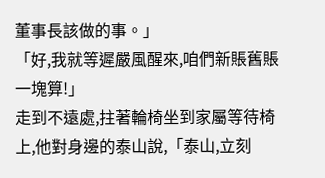董事長該做的事。」
「好,我就等遲嚴風醒來,咱們新賬舊賬一塊算!」
走到不遠處,拄著輪椅坐到家屬等待椅上,他對身邊的泰山說,「泰山,立刻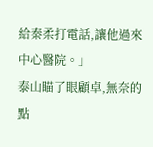給秦柔打電話,讓他過來中心醫院。」
泰山瞄了眼顧卓,無奈的點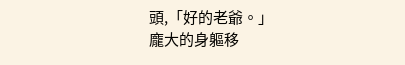頭,「好的老爺。」
龐大的身軀移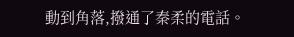動到角落,撥通了秦柔的電話。